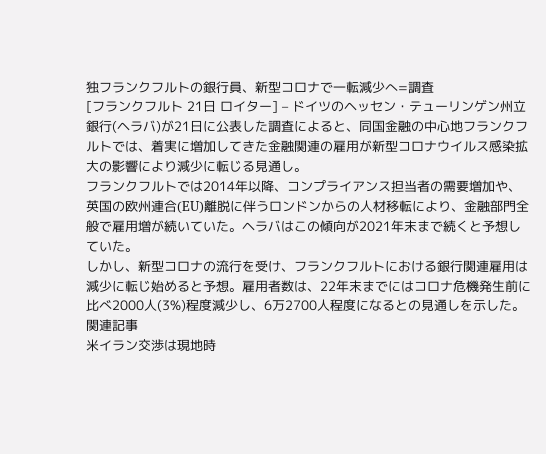独フランクフルトの銀行員、新型コロナで一転減少へ=調査
[フランクフルト 21日 ロイター] – ドイツのヘッセン・テューリンゲン州立銀行(ヘラバ)が21日に公表した調査によると、同国金融の中心地フランクフルトでは、着実に増加してきた金融関連の雇用が新型コロナウイルス感染拡大の影響により減少に転じる見通し。
フランクフルトでは2014年以降、コンプライアンス担当者の需要増加や、英国の欧州連合(EU)離脱に伴うロンドンからの人材移転により、金融部門全般で雇用増が続いていた。ヘラバはこの傾向が2021年末まで続くと予想していた。
しかし、新型コロナの流行を受け、フランクフルトにおける銀行関連雇用は減少に転じ始めると予想。雇用者数は、22年末までにはコロナ危機発生前に比べ2000人(3%)程度減少し、6万2700人程度になるとの見通しを示した。
関連記事
米イラン交渉は現地時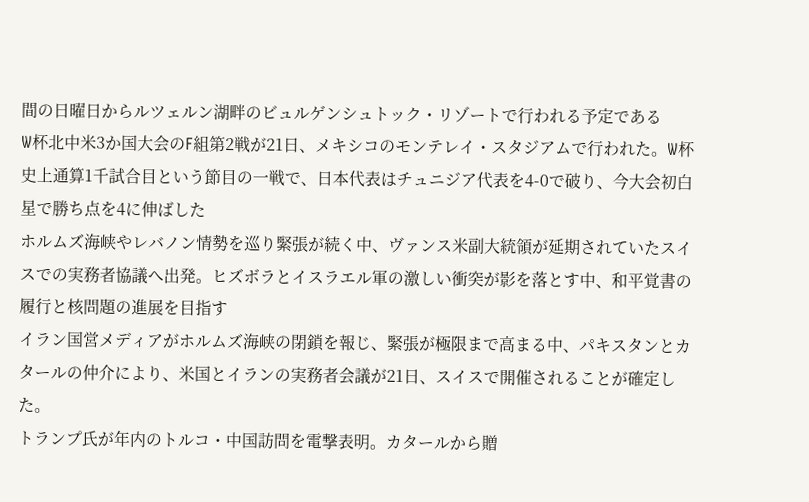間の日曜日からルツェルン湖畔のビュルゲンシュトック・リゾートで行われる予定である
W杯北中米3か国大会のF組第2戦が21日、メキシコのモンテレイ・スタジアムで行われた。W杯史上通算1千試合目という節目の一戦で、日本代表はチュニジア代表を4-0で破り、今大会初白星で勝ち点を4に伸ばした
ホルムズ海峡やレバノン情勢を巡り緊張が続く中、ヴァンス米副大統領が延期されていたスイスでの実務者協議へ出発。ヒズボラとイスラエル軍の激しい衝突が影を落とす中、和平覚書の履行と核問題の進展を目指す
イラン国営メディアがホルムズ海峡の閉鎖を報じ、緊張が極限まで高まる中、パキスタンとカタールの仲介により、米国とイランの実務者会議が21日、スイスで開催されることが確定した。
トランプ氏が年内のトルコ・中国訪問を電撃表明。カタールから贈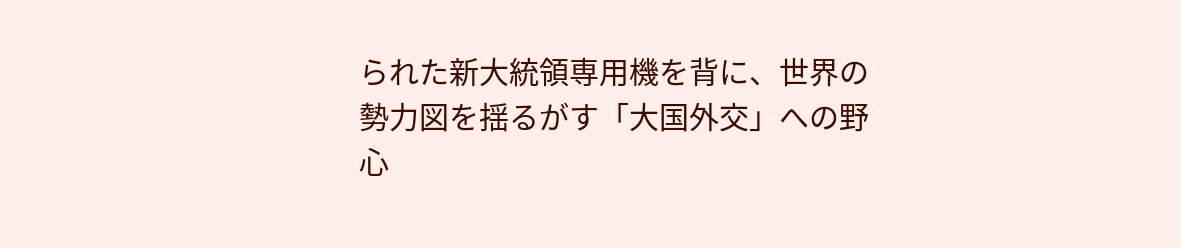られた新大統領専用機を背に、世界の勢力図を揺るがす「大国外交」への野心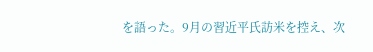を語った。9月の習近平氏訪米を控え、次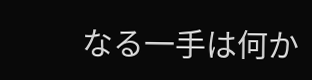なる一手は何か